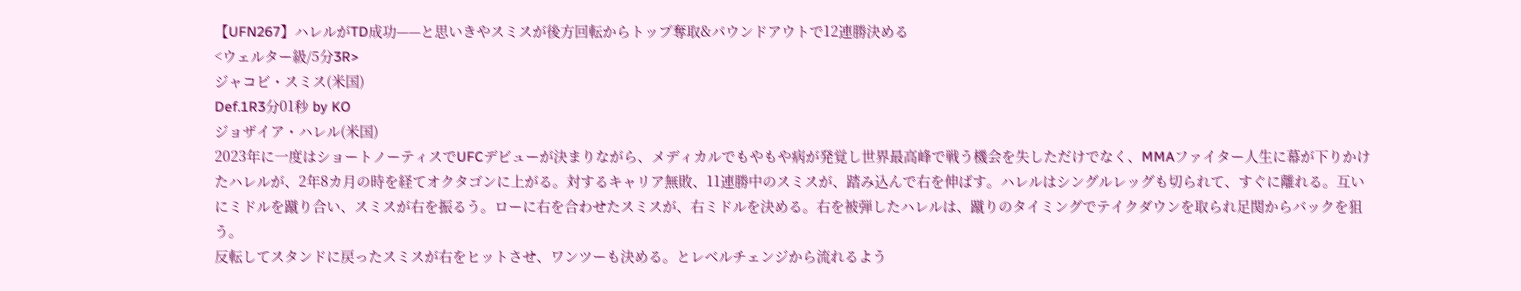【UFN267】ハレルがTD成功——と思いきやスミスが後方回転からトップ奪取&パウンドアウトで12連勝決める
<ウェルター級/5分3R>
ジャコビ・スミス(米国)
Def.1R3分01秒 by KO
ジョザイア・ハレル(米国)
2023年に一度はショートノーティスでUFCデビューが決まりながら、メディカルでもやもや病が発覚し世界最高峰で戦う機会を失しただけでなく、MMAファイター人生に幕が下りかけたハレルが、2年8カ月の時を経てオクタゴンに上がる。対するキャリア無敗、11連勝中のスミスが、踏み込んで右を伸ばす。ハレルはシングルレッグも切られて、すぐに離れる。互いにミドルを蹴り合い、スミスが右を振るう。ローに右を合わせたスミスが、右ミドルを決める。右を被弾したハレルは、蹴りのタイミングでテイクダウンを取られ足関からバックを狙う。
反転してスタンドに戻ったスミスが右をヒットさせ、ワンツーも決める。とレベルチェンジから流れるよう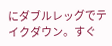にダブルレッグでテイクダウン。すぐ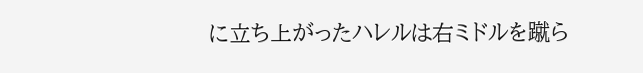に立ち上がったハレルは右ミドルを蹴ら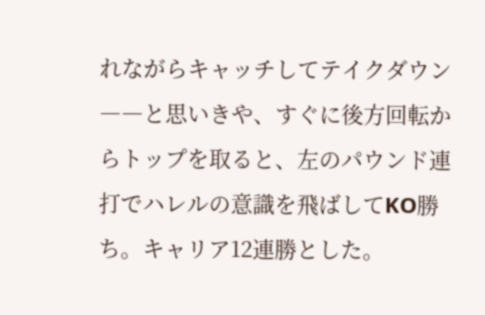れながらキャッチしてテイクダウン――と思いきや、すぐに後方回転からトップを取ると、左のパウンド連打でハレルの意識を飛ばしてKO勝ち。キャリア12連勝とした。